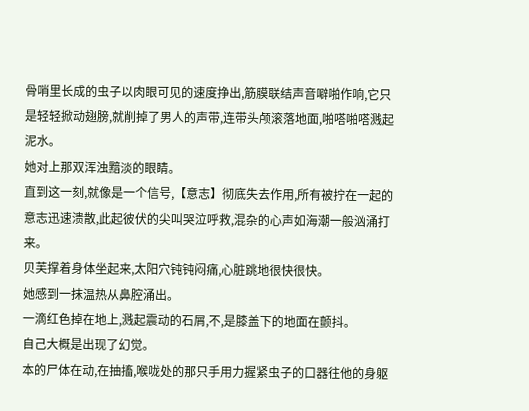骨哨里长成的虫子以肉眼可见的速度挣出,筋膜联结声音噼啪作响,它只是轻轻掀动翅膀,就削掉了男人的声带,连带头颅滚落地面,啪嗒啪嗒溅起泥水。
她对上那双浑浊黯淡的眼睛。
直到这一刻,就像是一个信号,【意志】彻底失去作用,所有被拧在一起的意志迅速溃散,此起彼伏的尖叫哭泣呼救,混杂的心声如海潮一般汹涌打来。
贝芙撑着身体坐起来,太阳穴钝钝闷痛,心脏跳地很快很快。
她感到一抹温热从鼻腔涌出。
一滴红色掉在地上,溅起震动的石屑,不,是膝盖下的地面在颤抖。
自己大概是出现了幻觉。
本的尸体在动,在抽搐,喉咙处的那只手用力握紧虫子的口器往他的身躯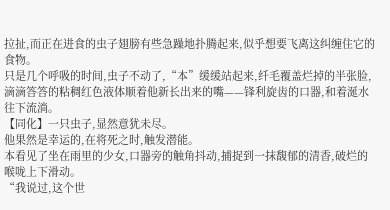拉扯,而正在进食的虫子翅膀有些急躁地扑腾起来,似乎想要飞离这纠缠住它的食物。
只是几个呼吸的时间,虫子不动了,“本”缓缓站起来,纤毛覆盖烂掉的半张脸,滴滴答答的粘稠红色液体顺着他新长出来的嘴——锋利旋齿的口器,和着涎水往下流淌。
【同化】一只虫子,显然意犹未尽。
他果然是幸运的,在将死之时,触发潜能。
本看见了坐在雨里的少女,口器旁的触角抖动,捕捉到一抹馥郁的清香,破烂的喉咙上下滑动。
“我说过,这个世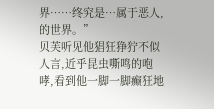界……终究是…属于恶人,的世界。”
贝芙听见他猖狂狰狞不似人言,近乎昆虫嘶鸣的咆哮,看到他一脚一脚癫狂地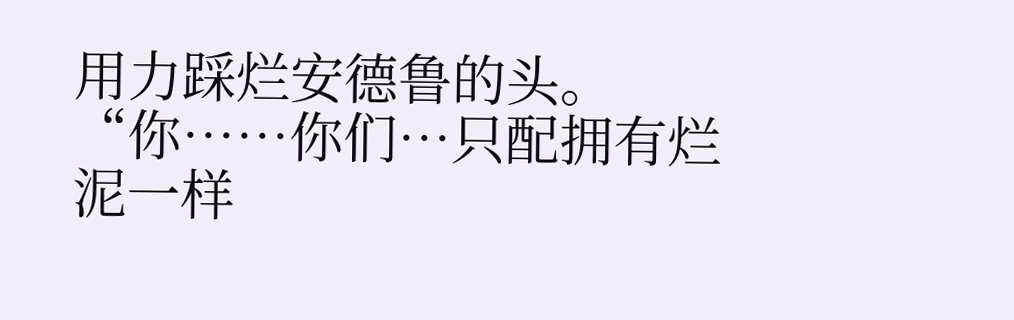用力踩烂安德鲁的头。
“你……你们…只配拥有烂泥一样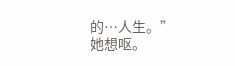的…人生。”
她想呕。